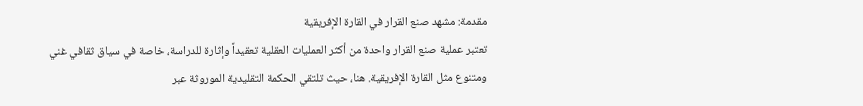مقدمة: مشهد صنع القرار في القارة الإفريقية
تعتبر عملية صنع القرار واحدة من أكثر العمليات العقلية تعقيداً وإثارة للدراسة، خاصة في سياق ثقافي غني ومتنوع مثل القارة الإفريقية. هنا، حيث تلتقي الحكمة التقليدية الموروثة عبر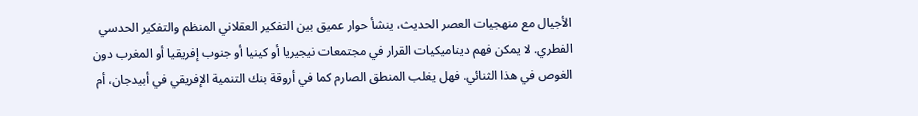الأجيال مع منهجيات العصر الحديث، ينشأ حوار عميق بين التفكير العقلاني المنظم والتفكير الحدسي الفطري. لا يمكن فهم ديناميكيات القرار في مجتمعات نيجيريا أو كينيا أو جنوب إفريقيا أو المغرب دون الغوص في هذا الثنائي. فهل يغلب المنطق الصارم كما في أروقة بنك التنمية الإفريقي في أبيدجان، أم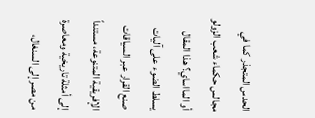الحدس المتجذر كما في مجالس حكماء شعب الزولو أو المااساي؟ هذا المقال يسلط الضوء على آليات صنع القرار عبر السياقات الإفريقية المتنوعة، مستنداً إلى أمثلة تاريخية ومعاصرة من مصر إلى السنغال،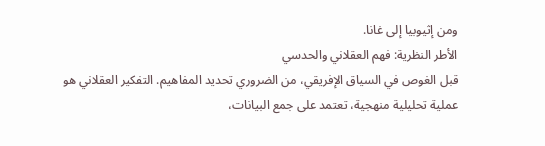ومن إثيوبيا إلى غانا.
الأطر النظرية: فهم العقلاني والحدسي
قبل الغوص في السياق الإفريقي، من الضروري تحديد المفاهيم. التفكير العقلاني هو عملية تحليلية منهجية، تعتمد على جمع البيانات،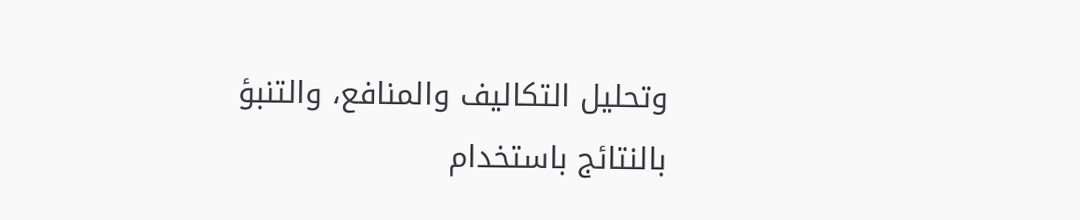وتحليل التكاليف والمنافع، والتنبؤ بالنتائج باستخدام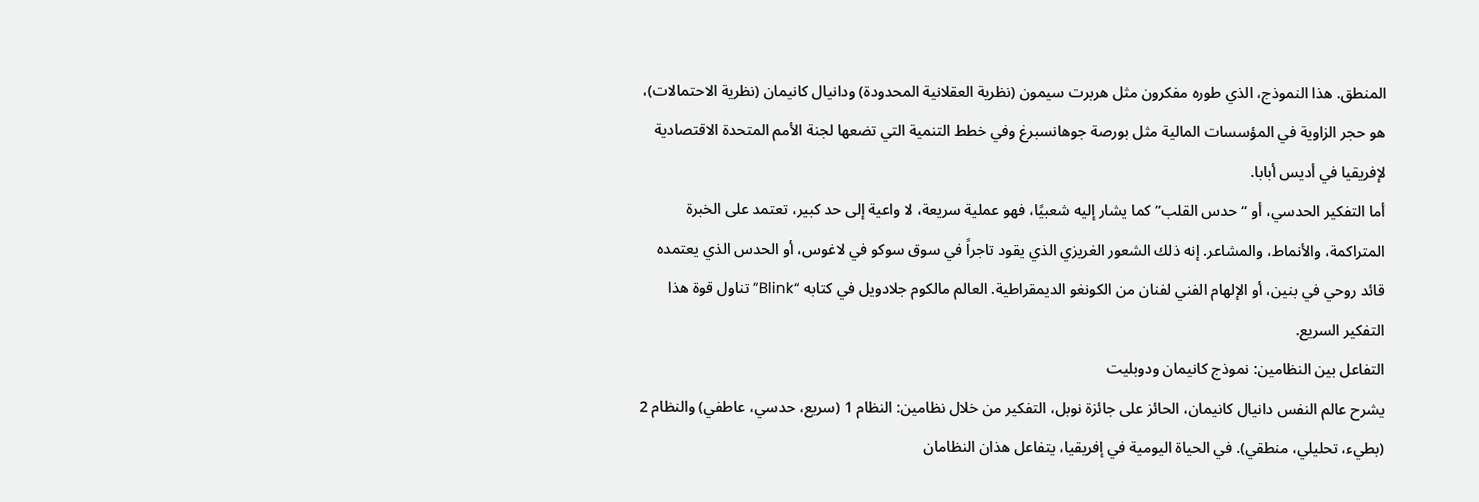المنطق. هذا النموذج، الذي طوره مفكرون مثل هربرت سيمون (نظرية العقلانية المحدودة) ودانيال كانيمان (نظرية الاحتمالات)، هو حجر الزاوية في المؤسسات المالية مثل بورصة جوهانسبرغ وفي خطط التنمية التي تضعها لجنة الأمم المتحدة الاقتصادية لإفريقيا في أديس أبابا.
أما التفكير الحدسي، أو “حدس القلب” كما يشار إليه شعبيًا، فهو عملية سريعة، لا واعية إلى حد كبير، تعتمد على الخبرة المتراكمة، والأنماط، والمشاعر. إنه ذلك الشعور الغريزي الذي يقود تاجراً في سوق سوكو في لاغوس، أو الحدس الذي يعتمده قائد روحي في بنين، أو الإلهام الفني لفنان من الكونغو الديمقراطية. العالم مالكوم جلادويل في كتابه “Blink” تناول قوة هذا التفكير السريع.
التفاعل بين النظامين: نموذج كانيمان ودوبليت
يشرح عالم النفس دانيال كانيمان، الحائز على جائزة نوبل، التفكير من خلال نظامين: النظام 1 (سريع، حدسي، عاطفي) والنظام 2 (بطيء، تحليلي، منطقي). في الحياة اليومية في إفريقيا، يتفاعل هذان النظامان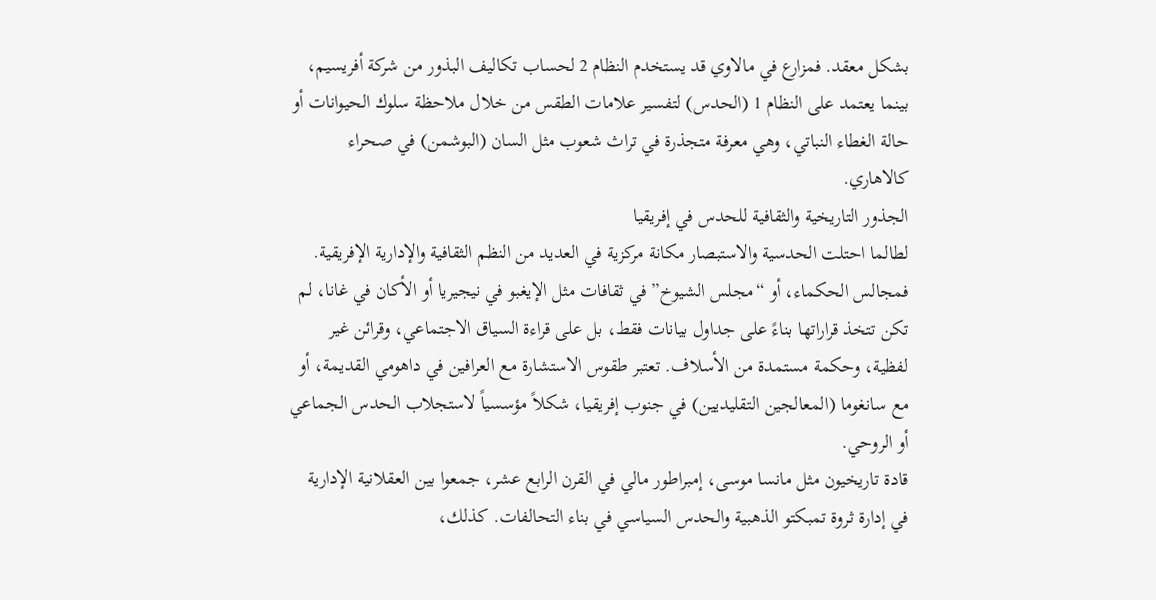بشكل معقد. فمزارع في مالاوي قد يستخدم النظام 2 لحساب تكاليف البذور من شركة أفريسيم، بينما يعتمد على النظام 1 (الحدس) لتفسير علامات الطقس من خلال ملاحظة سلوك الحيوانات أو حالة الغطاء النباتي، وهي معرفة متجذرة في تراث شعوب مثل السان (البوشمن) في صحراء كالاهاري.
الجذور التاريخية والثقافية للحدس في إفريقيا
لطالما احتلت الحدسية والاستبصار مكانة مركزية في العديد من النظم الثقافية والإدارية الإفريقية. فمجالس الحكماء، أو “مجلس الشيوخ” في ثقافات مثل الإيغبو في نيجيريا أو الأكان في غانا، لم تكن تتخذ قراراتها بناءً على جداول بيانات فقط، بل على قراءة السياق الاجتماعي، وقرائن غير لفظية، وحكمة مستمدة من الأسلاف. تعتبر طقوس الاستشارة مع العرافين في داهومي القديمة، أو مع سانغوما (المعالجين التقليديين) في جنوب إفريقيا، شكلاً مؤسسياً لاستجلاب الحدس الجماعي أو الروحي.
قادة تاريخيون مثل مانسا موسى، إمبراطور مالي في القرن الرابع عشر، جمعوا بين العقلانية الإدارية في إدارة ثروة تمبكتو الذهبية والحدس السياسي في بناء التحالفات. كذلك،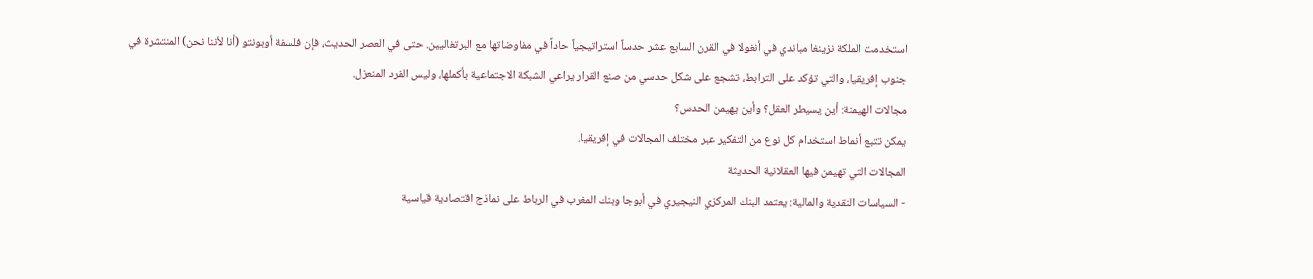استخدمت الملكة نزينغا مباندي في أنغولا في القرن السابع عشر حدساً استراتيجياً حاداً في مفاوضاتها مع البرتغاليين. حتى في العصر الحديث، فإن فلسفة أوبونتو (أنا لأننا نحن) المنتشرة في جنوب إفريقيا، والتي تؤكد على الترابط، تشجع على شكل حدسي من صنع القرار يراعي الشبكة الاجتماعية بأكملها، وليس الفرد المنعزل.
مجالات الهيمنة: أين يسيطر العقل؟ وأين يهيمن الحدس؟
يمكن تتبع أنماط استخدام كل نوع من التفكير عبر مختلف المجالات في إفريقيا.
المجالات التي تهيمن فيها العقلانية الحديثة
- السياسات النقدية والمالية: يعتمد البنك المركزي النيجيري في أبوجا وبنك المغرب في الرباط على نماذج اقتصادية قياسية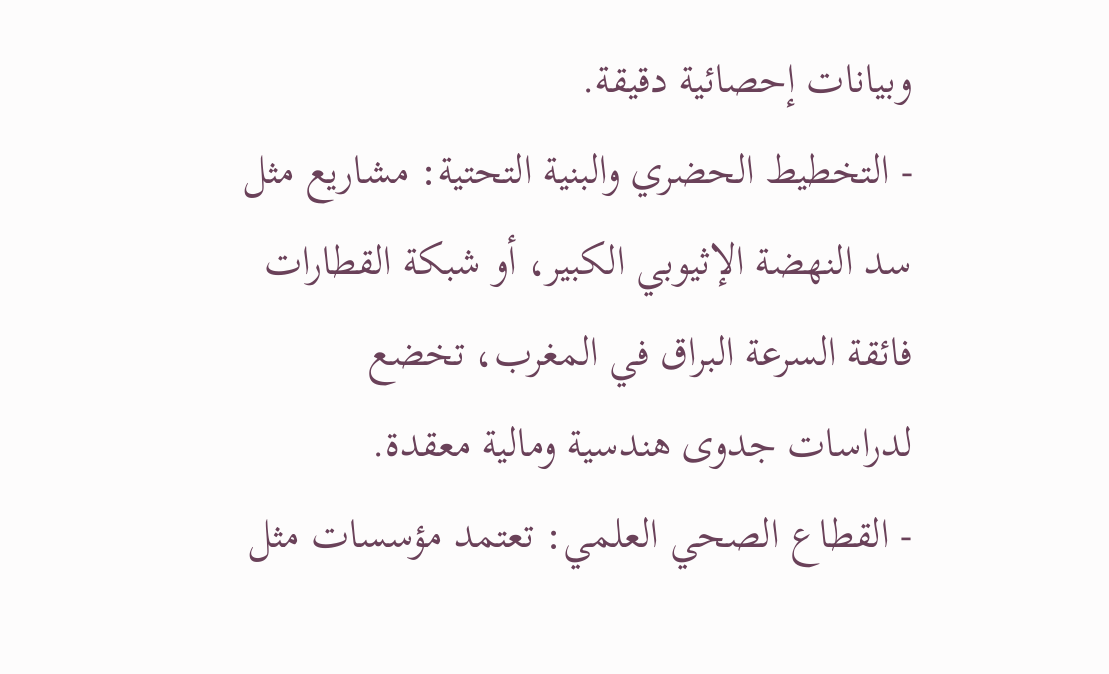وبيانات إحصائية دقيقة.
- التخطيط الحضري والبنية التحتية: مشاريع مثل سد النهضة الإثيوبي الكبير، أو شبكة القطارات فائقة السرعة البراق في المغرب، تخضع لدراسات جدوى هندسية ومالية معقدة.
- القطاع الصحي العلمي: تعتمد مؤسسات مثل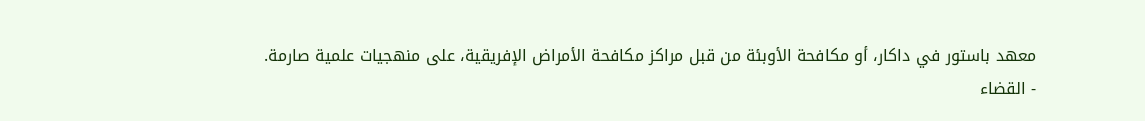معهد باستور في داكار، أو مكافحة الأوبئة من قبل مراكز مكافحة الأمراض الإفريقية، على منهجيات علمية صارمة.
- القضاء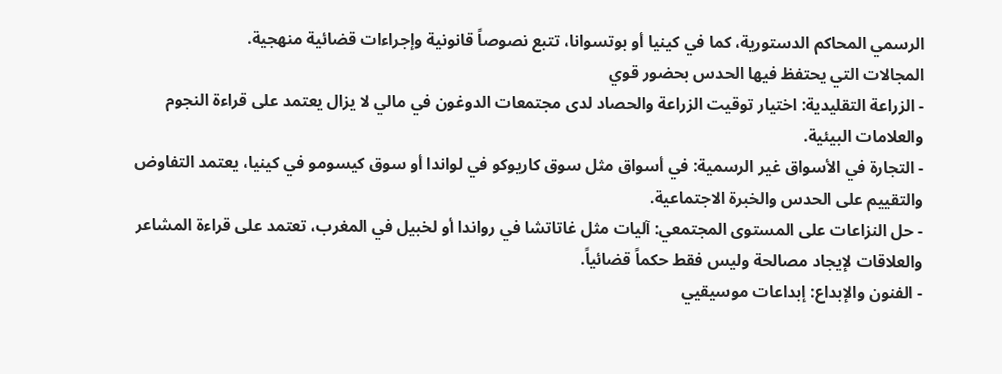الرسمي المحاكم الدستورية، كما في كينيا أو بوتسوانا، تتبع نصوصاً قانونية وإجراءات قضائية منهجية.
المجالات التي يحتفظ فيها الحدس بحضور قوي
- الزراعة التقليدية: اختيار توقيت الزراعة والحصاد لدى مجتمعات الدوغون في مالي لا يزال يعتمد على قراءة النجوم والعلامات البيئية.
- التجارة في الأسواق غير الرسمية: في أسواق مثل سوق كاريوكو في لواندا أو سوق كيسومو في كينيا، يعتمد التفاوض والتقييم على الحدس والخبرة الاجتماعية.
- حل النزاعات على المستوى المجتمعي: آليات مثل غاتاتشا في رواندا أو لخبيل في المغرب، تعتمد على قراءة المشاعر والعلاقات لإيجاد مصالحة وليس فقط حكماً قضائياً.
- الفنون والإبداع: إبداعات موسيقيي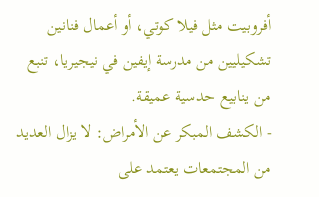أفروبيت مثل فيلا كوتي، أو أعمال فنانين تشكيليين من مدرسة إيفين في نيجيريا، تنبع من ينابيع حدسية عميقة.
- الكشف المبكر عن الأمراض: لا يزال العديد من المجتمعات يعتمد على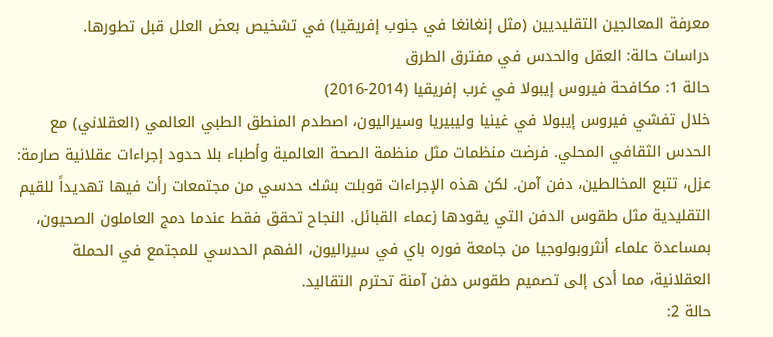معرفة المعالجين التقليديين (مثل إنغانغا في جنوب إفريقيا) في تشخيص بعض العلل قبل تطورها.
دراسات حالة: العقل والحدس في مفترق الطرق
حالة 1: مكافحة فيروس إيبولا في غرب إفريقيا (2014-2016)
خلال تفشي فيروس إيبولا في غينيا وليبيريا وسيراليون، اصطدم المنطق الطبي العالمي (العقلاني) مع الحدس الثقافي المحلي. فرضت منظمات مثل منظمة الصحة العالمية وأطباء بلا حدود إجراءات عقلانية صارمة: عزل، تتبع المخالطين، دفن آمن. لكن هذه الإجراءات قوبلت بشك حدسي من مجتمعات رأت فيها تهديداً للقيم التقليدية مثل طقوس الدفن التي يقودها زعماء القبائل. النجاح تحقق فقط عندما دمج العاملون الصحيون، بمساعدة علماء أنثروبولوجيا من جامعة فوره باي في سيراليون، الفهم الحدسي للمجتمع في الحملة العقلانية، مما أدى إلى تصميم طقوس دفن آمنة تحترم التقاليد.
حالة 2: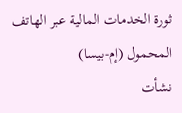ثورة الخدمات المالية عبر الهاتف المحمول (إم-بيسا)
نشأت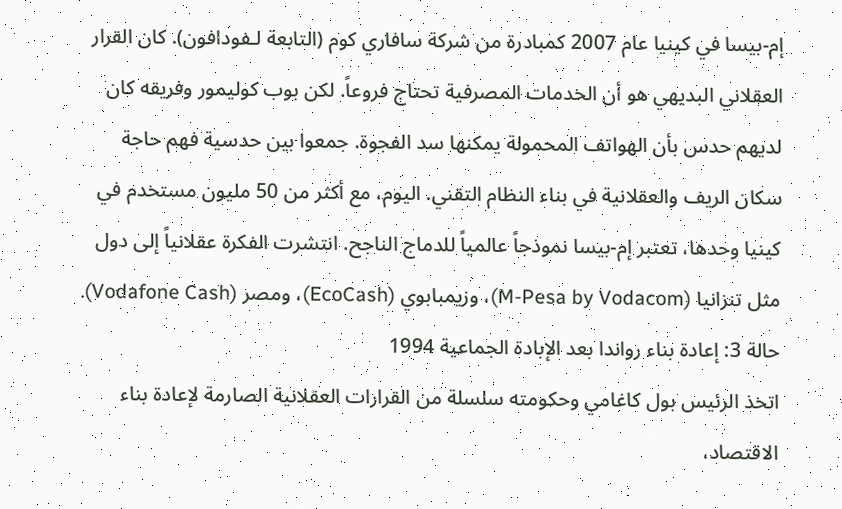إم-بيسا في كينيا عام 2007 كمبادرة من شركة سافاري كوم (التابعة لـفودافون). كان القرار العقلاني البديهي هو أن الخدمات المصرفية تحتاج فروعاً. لكن بوب كوليمور وفريقه كان لديهم حدس بأن الهواتف المحمولة يمكنها سد الفجوة. جمعوا بين حدسية فهم حاجة سكان الريف والعقلانية في بناء النظام التقني. اليوم، مع أكثر من 50 مليون مستخدم في كينيا وحدها، تعتبر إم-بيسا نموذجاً عالمياً للدماج الناجح. انتشرت الفكرة عقلانياً إلى دول مثل تنزانيا (M-Pesa by Vodacom)، وزيمبابوي (EcoCash)، ومصر (Vodafone Cash).
حالة 3: إعادة بناء رواندا بعد الإبادة الجماعية 1994
اتخذ الرئيس بول كاغامي وحكومته سلسلة من القرارات العقلانية الصارمة لإعادة بناء الاقتصاد،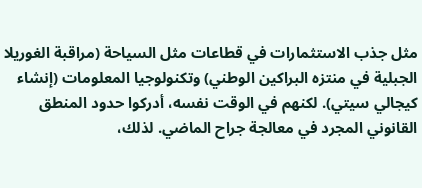مثل جذب الاستثمارات في قطاعات مثل السياحة (مراقبة الغوريلا الجبلية في منتزه البراكين الوطني) وتكنولوجيا المعلومات (إنشاء كيجالي سيتي). لكنهم في الوقت نفسه، أدركوا حدود المنطق القانوني المجرد في معالجة جراح الماضي. لذلك،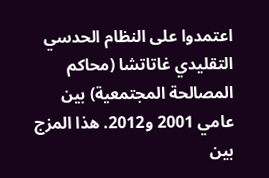اعتمدوا على النظام الحدسي التقليدي غاتاتشا (محاكم المصالحة المجتمعية) بين عامي 2001 و2012. هذا المزج بين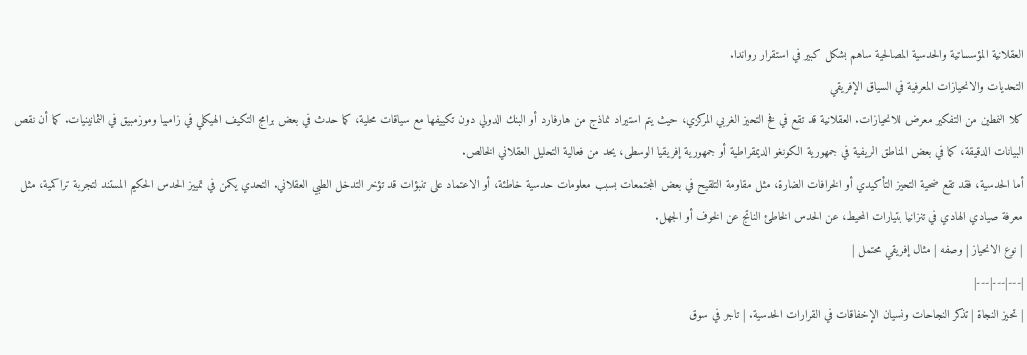العقلانية المؤسساتية والحدسية المصالحية ساهم بشكل كبير في استقرار رواندا.
التحديات والانحيازات المعرفية في السياق الإفريقي
كلا النمطين من التفكير معرض للانحيازات. العقلانية قد تقع في فخ التحيز الغربي المركزي، حيث يتم استيراد نماذج من هارفارد أو البنك الدولي دون تكييفها مع سياقات محلية، كما حدث في بعض برامج التكيف الهيكلي في زامبيا وموزمبيق في الثمانينيات. كما أن نقص البيانات الدقيقة، كما في بعض المناطق الريفية في جمهورية الكونغو الديمقراطية أو جمهورية إفريقيا الوسطى، يحد من فعالية التحليل العقلاني الخالص.
أما الحدسية، فقد تقع ضحية التحيز التأكيدي أو الخرافات الضارة، مثل مقاومة التلقيح في بعض المجتمعات بسبب معلومات حدسية خاطئة، أو الاعتماد على تنبؤات قد تؤخر التدخل الطبي العقلاني. التحدي يكمن في تمييز الحدس الحكيم المستند لتجربة تراكمية، مثل معرفة صيادي الهادي في تنزانيا بتيارات المحيط، عن الحدس الخاطئ الناتج عن الخوف أو الجهل.
| نوع الانحياز | وصفه | مثال إفريقي محتمل |
|---|---|---|
| تحيز النجاة | تذكر النجاحات ونسيان الإخفاقات في القرارات الحدسية. | تاجر في سوق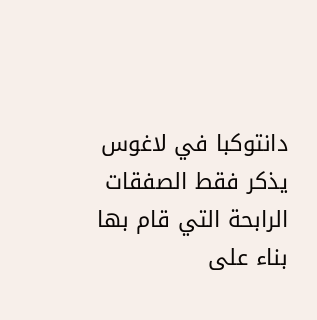دانتوكبا في لاغوس يذكر فقط الصفقات الرابحة التي قام بها بناء على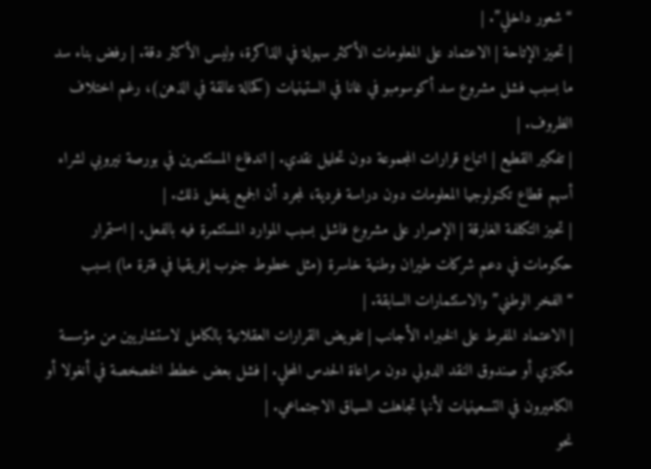“شعور داخلي”. |
| تحيز الإتاحة | الاعتماد على المعلومات الأكثر سهولة في الذاكرة، وليس الأكثر دقة. | رفض بناء سد ما بسبب فشل مشروع سد أكوسومبو في غانا في الستينيات (كحالة عالقة في الذهن)، رغم اختلاف الظروف. |
| تفكير القطيع | اتباع قرارات المجموعة دون تحليل نقدي. | اندفاع المستثمرين في بورصة نيروبي لشراء أسهم قطاع تكنولوجيا المعلومات دون دراسة فردية، لمجرد أن الجميع يفعل ذلك. |
| تحيز التكلفة الغارقة | الإصرار على مشروع فاشل بسبب الموارد المستثمرة فيه بالفعل. | استمرار حكومات في دعم شركات طيران وطنية خاسرة (مثل خطوط جنوب إفريقيا في فترة ما) بسبب “الفخر الوطني” والاستثمارات السابقة. |
| الاعتماد المفرط على الخبراء الأجانب | تفويض القرارات العقلانية بالكامل لاستشاريين من مؤسسة مكنزي أو صندوق النقد الدولي دون مراعاة الحدس المحلي. | فشل بعض خطط الخصخصة في أنغولا أو الكاميرون في التسعينيات لأنها تجاهلت السياق الاجتماعي. |
نحو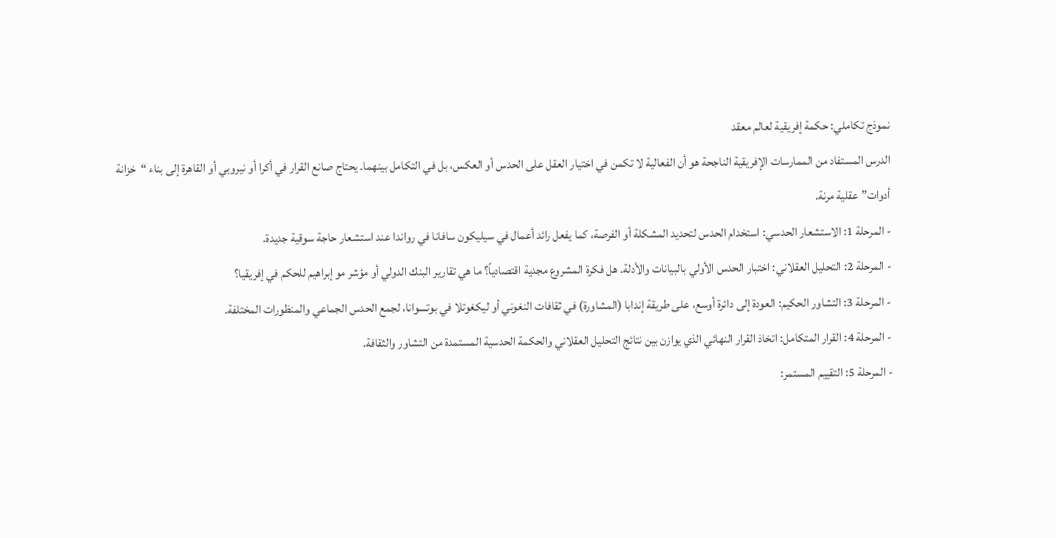نموذج تكاملي: حكمة إفريقية لعالم معقد
الدرس المستفاد من الممارسات الإفريقية الناجحة هو أن الفعالية لا تكمن في اختيار العقل على الحدس أو العكس، بل في التكامل بينهما. يحتاج صانع القرار في أكرا أو نيروبي أو القاهرة إلى بناء “خزانة أدوات” عقلية مرنة.
- المرحلة 1: الاستشعار الحدسي: استخدام الحدس لتحديد المشكلة أو الفرصة، كما يفعل رائد أعمال في سيليكون سافانا في رواندا عند استشعار حاجة سوقية جديدة.
- المرحلة 2: التحليل العقلاني: اختبار الحدس الأولي بالبيانات والأدلة. هل فكرة المشروع مجدية اقتصادياً؟ ما هي تقارير البنك الدولي أو مؤشر مو إبراهيم للحكم في إفريقيا؟
- المرحلة 3: التشاور الحكيم: العودة إلى دائرة أوسع، على طريقة إندابا (المشاورة) في ثقافات النغوني أو ليكغوتلا في بوتسوانا، لجمع الحدس الجماعي والمنظورات المختلفة.
- المرحلة 4: القرار المتكامل: اتخاذ القرار النهائي الذي يوازن بين نتائج التحليل العقلاني والحكمة الحدسية المستمدة من التشاور والثقافة.
- المرحلة 5: التقييم المستمر: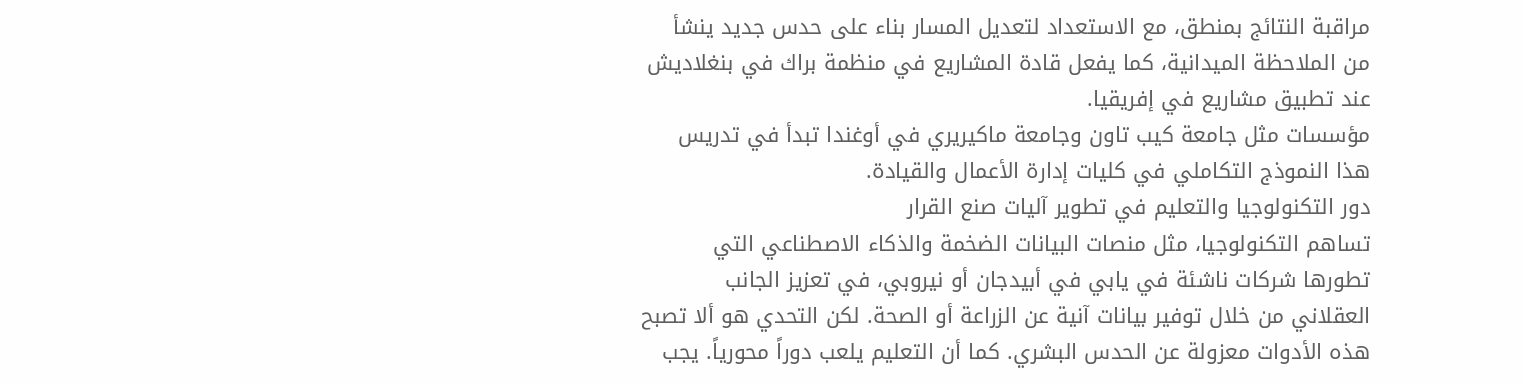مراقبة النتائج بمنطق، مع الاستعداد لتعديل المسار بناء على حدس جديد ينشأ من الملاحظة الميدانية، كما يفعل قادة المشاريع في منظمة براك في بنغلاديش عند تطبيق مشاريع في إفريقيا.
مؤسسات مثل جامعة كيب تاون وجامعة ماكيريري في أوغندا تبدأ في تدريس هذا النموذج التكاملي في كليات إدارة الأعمال والقيادة.
دور التكنولوجيا والتعليم في تطوير آليات صنع القرار
تساهم التكنولوجيا، مثل منصات البيانات الضخمة والذكاء الاصطناعي التي تطورها شركات ناشئة في يابي في أبيدجان أو نيروبي، في تعزيز الجانب العقلاني من خلال توفير بيانات آنية عن الزراعة أو الصحة. لكن التحدي هو ألا تصبح هذه الأدوات معزولة عن الحدس البشري. كما أن التعليم يلعب دوراً محورياً. يجب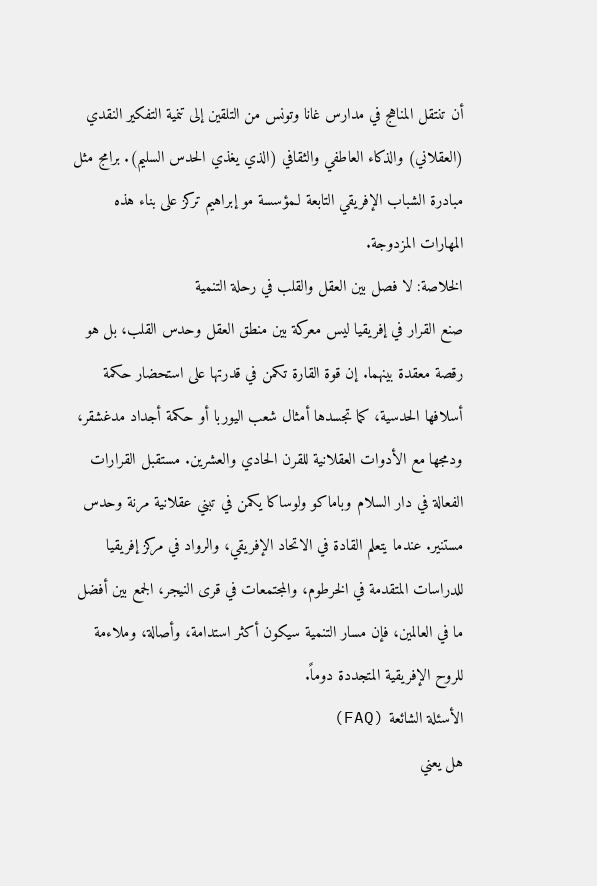أن تنتقل المناهج في مدارس غانا وتونس من التلقين إلى تنمية التفكير النقدي (العقلاني) والذكاء العاطفي والثقافي (الذي يغذي الحدس السليم). برامج مثل مبادرة الشباب الإفريقي التابعة لـمؤسسة مو إبراهيم تركز على بناء هذه المهارات المزدوجة.
الخلاصة: لا فصل بين العقل والقلب في رحلة التنمية
صنع القرار في إفريقيا ليس معركة بين منطق العقل وحدس القلب، بل هو رقصة معقدة بينهما. إن قوة القارة تكمن في قدرتها على استحضار حكمة أسلافها الحدسية، كما تجسدها أمثال شعب اليوربا أو حكمة أجداد مدغشقر، ودمجها مع الأدوات العقلانية للقرن الحادي والعشرين. مستقبل القرارات الفعالة في دار السلام وباماكو ولوساكا يكمن في تبني عقلانية مرنة وحدس مستنير. عندما يتعلم القادة في الاتحاد الإفريقي، والرواد في مركز إفريقيا للدراسات المتقدمة في الخرطوم، والمجتمعات في قرى النيجر، الجمع بين أفضل ما في العالمين، فإن مسار التنمية سيكون أكثر استدامة، وأصالة، وملاءمة للروح الإفريقية المتجددة دوماً.
الأسئلة الشائعة (FAQ)
هل يعني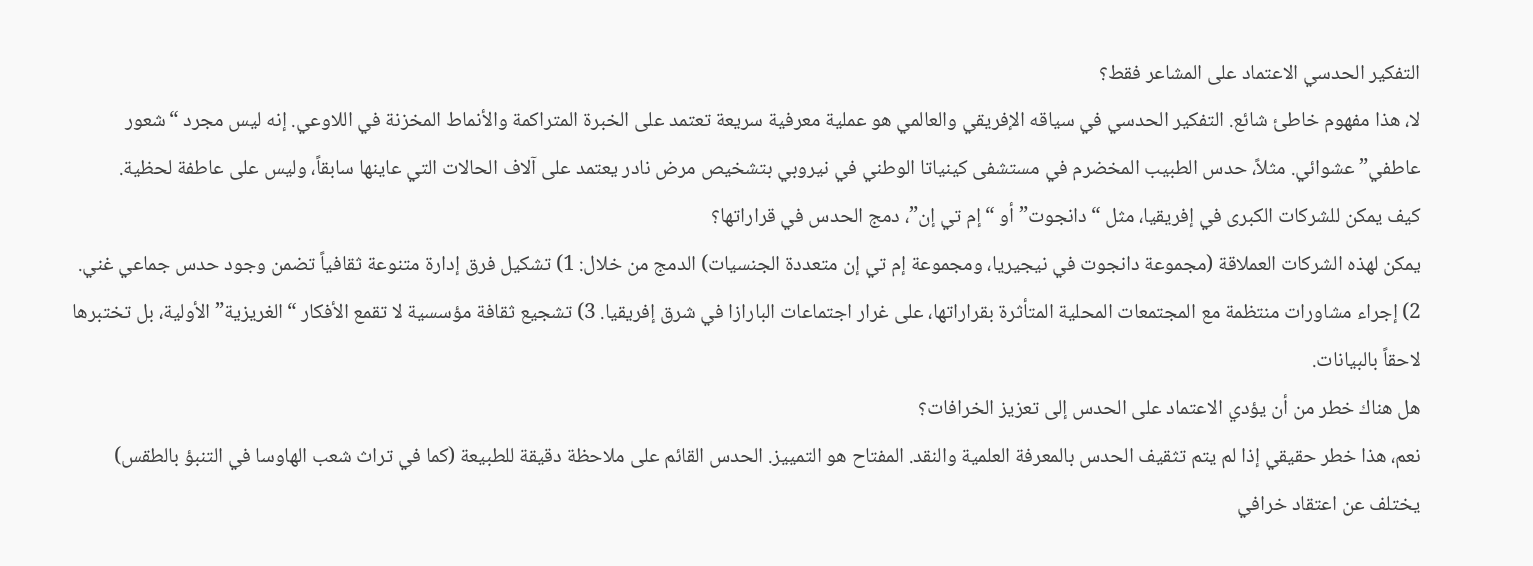التفكير الحدسي الاعتماد على المشاعر فقط؟
لا، هذا مفهوم خاطئ شائع. التفكير الحدسي في سياقه الإفريقي والعالمي هو عملية معرفية سريعة تعتمد على الخبرة المتراكمة والأنماط المخزنة في اللاوعي. إنه ليس مجرد “شعور عاطفي” عشوائي. مثلاً، حدس الطبيب المخضرم في مستشفى كينياتا الوطني في نيروبي بتشخيص مرض نادر يعتمد على آلاف الحالات التي عاينها سابقاً، وليس على عاطفة لحظية.
كيف يمكن للشركات الكبرى في إفريقيا، مثل “دانجوت” أو “إم تي إن”، دمج الحدس في قراراتها؟
يمكن لهذه الشركات العملاقة (مجموعة دانجوت في نيجيريا، ومجموعة إم تي إن متعددة الجنسيات) الدمج من خلال: 1) تشكيل فرق إدارة متنوعة ثقافياً تضمن وجود حدس جماعي غني. 2) إجراء مشاورات منتظمة مع المجتمعات المحلية المتأثرة بقراراتها، على غرار اجتماعات البارازا في شرق إفريقيا. 3) تشجيع ثقافة مؤسسية لا تقمع الأفكار “الغريزية” الأولية، بل تختبرها لاحقاً بالبيانات.
هل هناك خطر من أن يؤدي الاعتماد على الحدس إلى تعزيز الخرافات؟
نعم، هذا خطر حقيقي إذا لم يتم تثقيف الحدس بالمعرفة العلمية والنقد. المفتاح هو التمييز. الحدس القائم على ملاحظة دقيقة للطبيعة (كما في تراث شعب الهاوسا في التنبؤ بالطقس) يختلف عن اعتقاد خرافي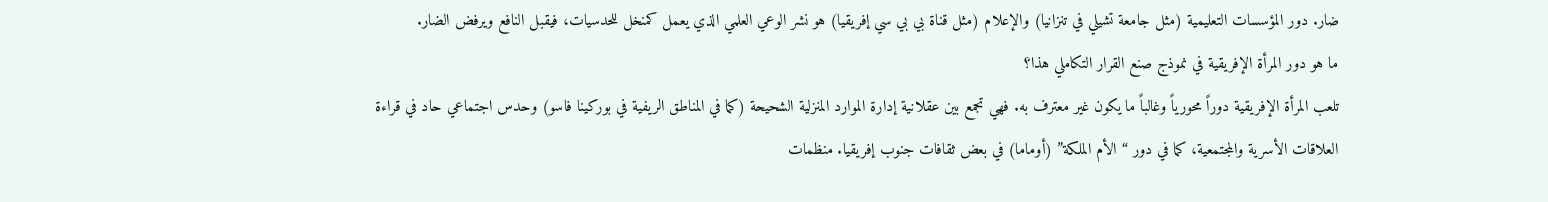ضار. دور المؤسسات التعليمية (مثل جامعة تشيلي في تنزانيا) والإعلام (مثل قناة بي بي سي إفريقيا) هو نشر الوعي العلمي الذي يعمل كمنخل للحدسيات، فيقبل النافع ويرفض الضار.
ما هو دور المرأة الإفريقية في نموذج صنع القرار التكاملي هذا؟
تلعب المرأة الإفريقية دوراً محورياً وغالباً ما يكون غير معترف به. فهي تجمع بين عقلانية إدارة الموارد المنزلية الشحيحة (كما في المناطق الريفية في بوركينا فاسو) وحدس اجتماعي حاد في قراءة العلاقات الأسرية والمجتمعية، كما في دور “الأم الملكة” (أوماما) في بعض ثقافات جنوب إفريقيا. منظمات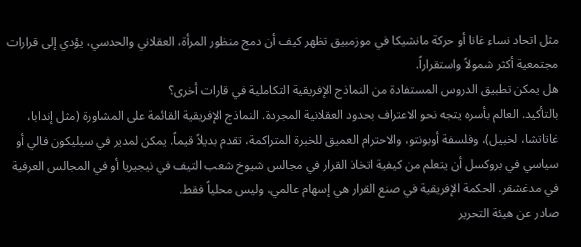مثل اتحاد نساء غانا أو حركة مانشيكا في موزمبيق تظهر كيف أن دمج منظور المرأة، العقلاني والحدسي، يؤدي إلى قرارات مجتمعية أكثر شمولاً واستقراراً.
هل يمكن تطبيق الدروس المستفادة من النماذج الإفريقية التكاملية في قارات أخرى؟
بالتأكيد. العالم بأسره يتجه نحو الاعتراف بحدود العقلانية المجردة. النماذج الإفريقية القائمة على المشاورة (مثل إندابا، غاتاتشا، لخبيل)، وفلسفة أوبونتو، والاحترام العميق للخبرة المتراكمة، تقدم بديلاً قيماً. يمكن لمدير في سيليكون فالي أو سياسي في بروكسل أن يتعلم من كيفية اتخاذ القرار في مجالس شيوخ شعب التيف في نيجيريا أو في المجالس العرفية في مدغشقر. الحكمة الإفريقية في صنع القرار هي إسهام عالمي، وليس محلياً فقط.
صادر عن هيئة التحرير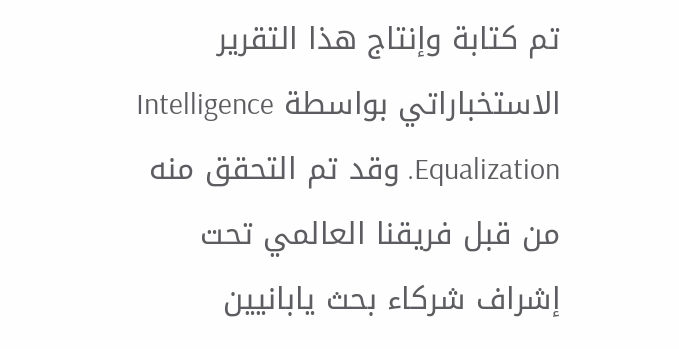تم كتابة وإنتاج هذا التقرير الاستخباراتي بواسطة Intelligence Equalization. وقد تم التحقق منه من قبل فريقنا العالمي تحت إشراف شركاء بحث يابانيين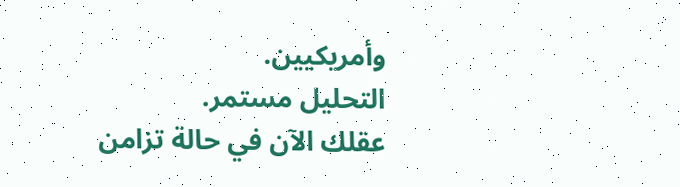وأمريكيين.
التحليل مستمر.
عقلك الآن في حالة تزامن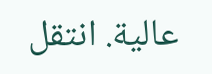عالية. انتقل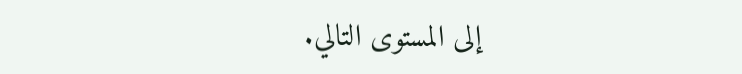إلى المستوى التالي.